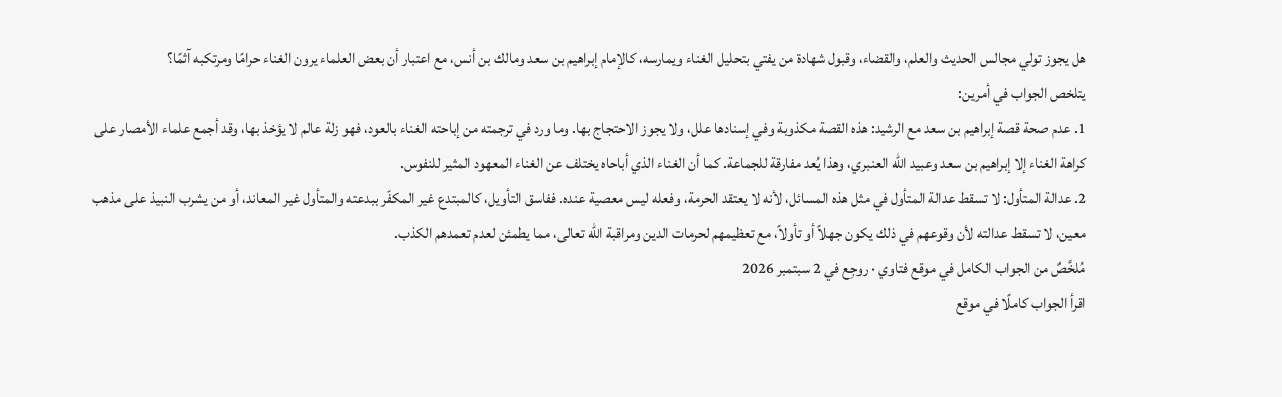هل يجوز تولي مجالس الحديث والعلم، والقضاء، وقبول شهادة من يفتي بتحليل الغناء ويمارسه، كالإمام إبراهيم بن سعد ومالك بن أنس، مع اعتبار أن بعض العلماء يرون الغناء حرامًا ومرتكبه آثمًا؟
يتلخص الجواب في أمرين:
1. عدم صحة قصة إبراهيم بن سعد مع الرشيد: هذه القصة مكذوبة وفي إسنادها علل، ولا يجوز الاحتجاج بها. وما ورد في ترجمته من إباحته الغناء بالعود، فهو زلة عالم لا يؤخذ بها، وقد أجمع علماء الأمصار على كراهة الغناء إلا إبراهيم بن سعد وعبيد الله العنبري، وهذا يُعد مفارقة للجماعة. كما أن الغناء الذي أباحاه يختلف عن الغناء المعهود المثير للنفوس.
2. عدالة المتأول: لا تسقط عدالة المتأول في مثل هذه المسائل، لأنه لا يعتقد الحرمة، وفعله ليس معصية عنده. ففاسق التأويل، كالمبتدع غير المكفّر ببدعته والمتأول غير المعاند، أو من يشرب النبيذ على مذهب معين، لا تسقط عدالته لأن وقوعهم في ذلك يكون جهلاً أو تأولاً، مع تعظيمهم لحرمات الدين ومراقبة الله تعالى، مما يطمئن لعدم تعمدهم الكذب.
مُلخَّصٌ من الجواب الكامل في موقع فتاوي · روجِع في 2 سبتمبر 2026
اقرأ الجواب كاملًا في موقع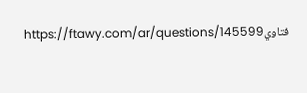فتاويhttps://ftawy.com/ar/questions/145599